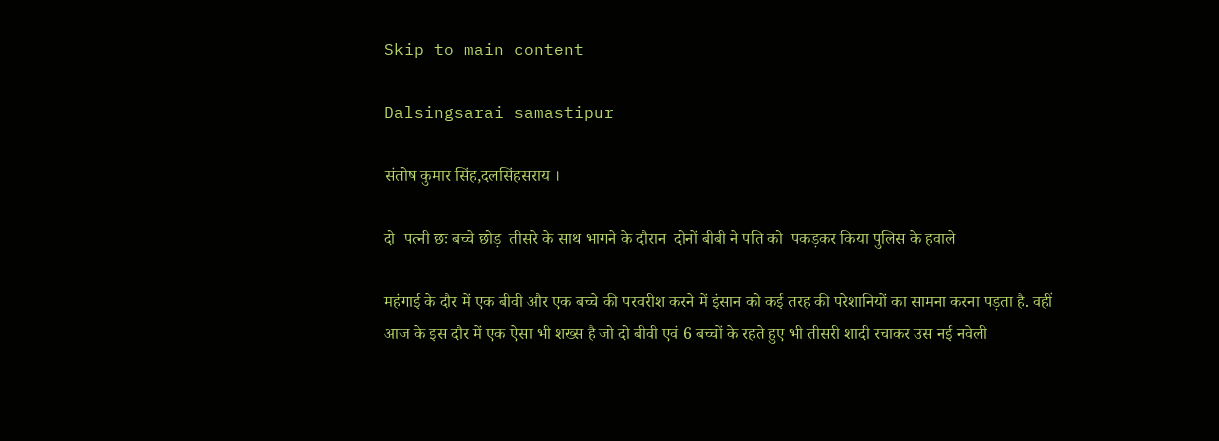Skip to main content

Dalsingsarai samastipur

संतोष कुमार सिंह,दलसिंहसराय ।

दो  पत्नी छः बच्चे छोड़  तीसरे के साथ भागने के दौरान  दोनों बीबी ने पति को  पकड़कर किया पुलिस के हवाले

महंगाई के दौर में एक बीवी और एक बच्चे की परवरीश करने में इंसान को कई तरह की परेशानियों का सामना करना पड़ता है. वहीं आज के इस दौर में एक ऐसा भी शख्स है जो दो बीवी एवं 6 बच्चों के रहते हुए भी तीसरी शादी रचाकर उस नई नवेली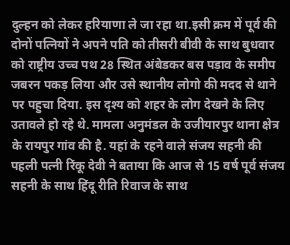दुल्हन को लेकर हरियाणा ले जा रहा था.इसी क्रम में पूर्व की दोनों पत्नियों ने अपने पति को तीसरी बीवी के साथ बुधवार को राष्ट्रीय उच्च पथ 28 स्थित अंबेडकर बस पड़ाव के समीप जबरन पकड़ लिया और उसे स्थानीय लोगो की मदद से थाने पर पहुचा दिया. इस दृश्य को शहर के लोग देखने के लिए उतावले हो रहे थे. मामला अनुमंडल के उजीयारपुर थाना क्षेत्र के रायपुर गांव की है. यहां के रहने वाले संजय सहनी की पहली पत्नी रिंकू देवी ने बताया कि आज से 15 वर्ष पूर्व संजय सहनी के साथ हिंदू रीति रिवाज के साथ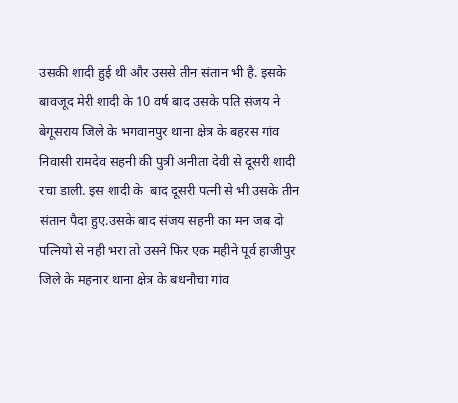उसकी शादी हुई थी और उससे तीन संतान भी है. इसके बावजूद मेरी शादी के 10 वर्ष बाद उसके पति संजय ने बेगूसराय जिले के भगवानपुर थाना क्षेत्र के बहरस गांव निवासी रामदेव सहनी की पुत्री अनीता देवी से दूसरी शादी रचा डाली. इस शादी के  बाद दूसरी पत्नी से भी उसके तीन संतान पैदा हुए.उसके बाद संजय सहनी का मन जब दो पत्नियो से नही भरा तो उसने फिर एक महीने पूर्व हाजीपुर जिले के महनार थाना क्षेत्र के बधनौचा गांव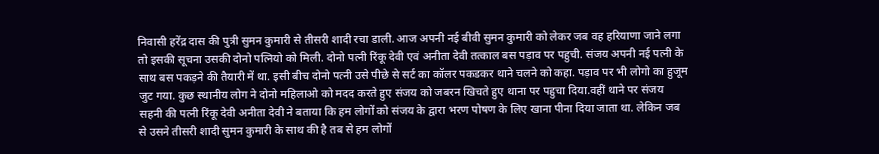निवासी हरेंद्र दास की पुत्री सुमन कुमारी से तीसरी शादी रचा डाली. आज अपनी नई बीवी सुमन कुमारी को लेकर जब वह हरियाणा जाने लगा तो इसकी सूचना उसकी दोनो पत्नियो को मिली. दोनो पत्नी रिंकू देवी एवं अनीता देवी तत्काल बस पड़ाव पर पहुची. संजय अपनी नई पत्नी के साथ बस पकड़ने की तैयारी में था. इसी बीच दोनो पत्नी उसे पीछे से सर्ट का कॉलर पकडकर थाने चलने को कहा. पड़ाव पर भी लोगो का हुजूम जुट गया. कुछ स्थानीय लोग ने दोनो महिलाओ को मदद करते हुए संजय को जबरन खिचते हुए थाना पर पहुचा दिया.वहीं थाने पर संजय सहनी की पत्नी रिंकू देवी अनीता देवी ने बताया कि हम लोगों को संजय के द्वारा भरण पोषण के लिए खाना पीना दिया जाता था. लेकिन जब से उसने तीसरी शादी सुमन कुमारी के साथ की है तब से हम लोगों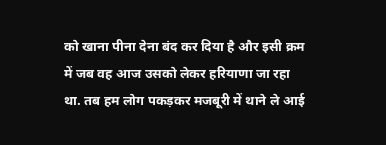को खाना पीना देना बंद कर दिया है और इसी क्रम में जब वह आज उसको लेकर हरियाणा जा रहा था. तब हम लोग पकड़कर मजबूरी में थाने ले आई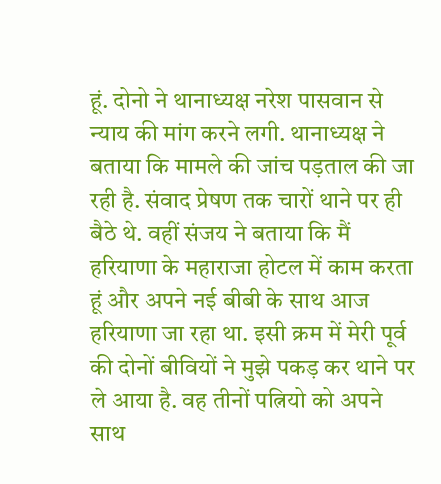हूं. दोनो ने थानाध्यक्ष नरेश पासवान से न्याय की मांग करने लगी. थानाध्यक्ष ने बताया कि मामले की जांच पड़ताल की जा रही है. संवाद प्रेषण तक चारों थाने पर ही बैठे थे. वहीं संजय ने बताया कि मैं हरियाणा के महाराजा होटल में काम करता हूं और अपने नई बीबी के साथ आज हरियाणा जा रहा था. इसी क्रम में मेरी पूर्व की दोनों बीवियों ने मुझे पकड़ कर थाने पर ले आया है. वह तीनों पत्नियो को अपने साथ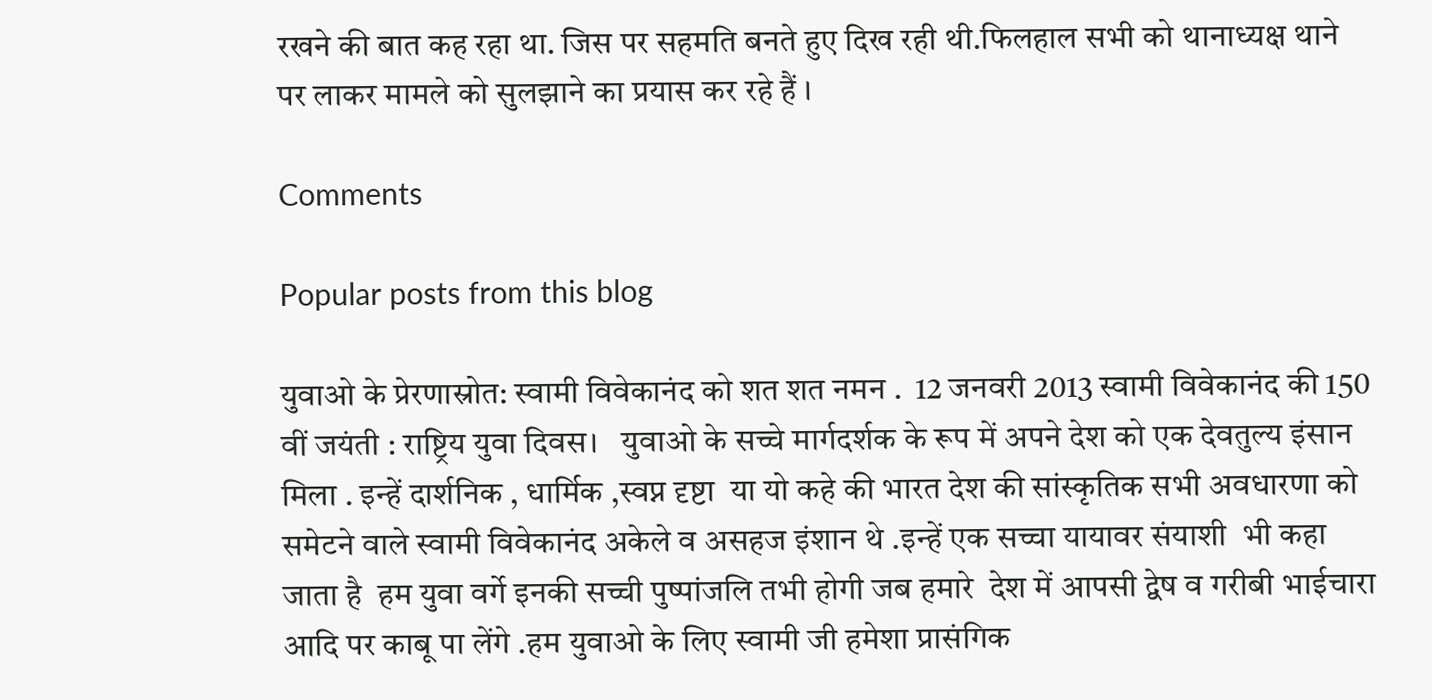रखने की बात कह रहा था. जिस पर सहमति बनते हुए दिख रही थी.फिलहाल सभी को थानाध्यक्ष थाने पर लाकर मामले को सुलझाने का प्रयास कर रहे हैं ।

Comments

Popular posts from this blog

युवाओ के प्रेरणास्रोत: स्वामी विवेकानंद को शत शत नमन .  12 जनवरी 2013 स्वामी विवेकानंद की 150 वीं जयंती : राष्ट्रिय युवा दिवस।   युवाओ के सच्चे मार्गदर्शक के रूप में अपने देश को एक देवतुल्य इंसान मिला . इन्हें दार्शनिक , धार्मिक ,स्वप्न दृष्टा  या यो कहे की भारत देश की सांस्कृतिक सभी अवधारणा को समेटने वाले स्वामी विवेकानंद अकेले व असहज इंशान थे .इन्हें एक सच्चा यायावर संयाशी  भी कहा जाता है  हम युवा वर्गे इनकी सच्ची पुष्पांजलि तभी होगी जब हमारे  देश में आपसी द्वेष व गरीबी भाईचारा आदि पर काबू पा लेंगे .हम युवाओ के लिए स्वामी जी हमेशा प्रासंगिक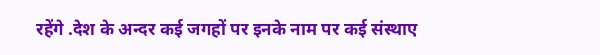रहेंगे .देश के अन्दर कई जगहों पर इनके नाम पर कई संस्थाए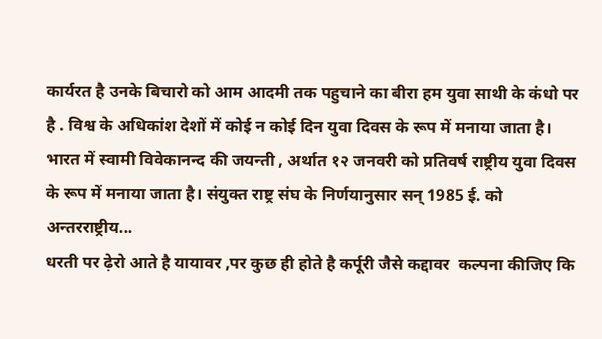कार्यरत है उनके बिचारो को आम आदमी तक पहुचाने का बीरा हम युवा साथी के कंधो पर है . विश्व के अधिकांश देशों में कोई न कोई दिन युवा दिवस के रूप में मनाया जाता है। भारत में स्वामी विवेकानन्द की जयन्ती , अर्थात १२ जनवरी को प्रतिवर्ष राष्ट्रीय युवा दिवस के रूप में मनाया जाता है। संयुक्त राष्ट्र संघ के निर्णयानुसार सन् 1985 ई. को अन्तरराष्ट्रीय...
धरती पर ढ़ेरो आते है यायावर ,पर कुछ ही होते है कर्पूरी जैसे कद्दावर  कल्पना कीजिए कि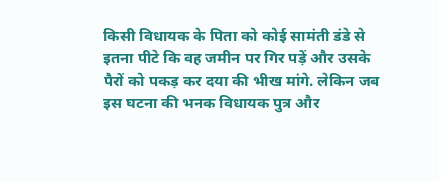किसी विधायक के पिता को कोई सामंती डंडे से इतना पीटे कि वह जमीन पर गिर पड़ें और उसके पैरों को पकड़ कर दया की भीख मांगे. लेकिन जब इस घटना की भनक विधायक पुत्र और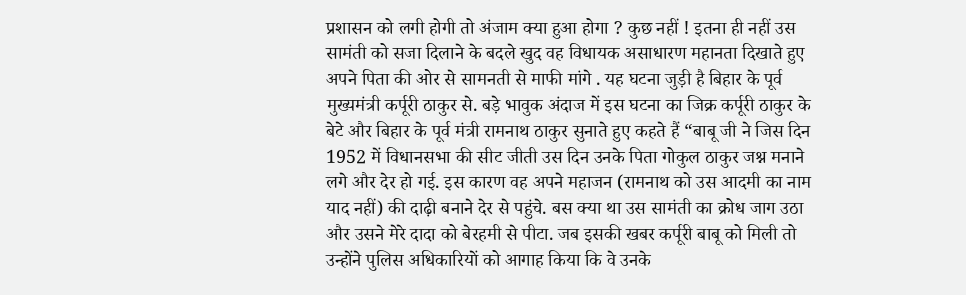प्रशासन को लगी होगी तो अंजाम क्या हुआ होगा ? कुछ नहीं ! इतना ही नहीं उस सामंती को सजा दिलाने के बदले खुद वह विधायक असाधारण महानता दिखाते हुए अपने पिता की ओर से सामनती से माफी मांगे . यह घटना जुड़ी है बिहार के पूर्व मुख्यमंत्री कर्पूरी ठाकुर से. बड़े भावुक अंदाज में इस घटना का जिक्र कर्पूरी ठाकुर के बेटे और बिहार के पूर्व मंत्री रामनाथ ठाकुर सुनाते हुए कहते हैं “बाबू जी ने जिस दिन 1952 में विधानसभा की सीट जीती उस दिन उनके पिता गोकुल ठाकुर जश्न मनाने लगे और देर हो गई. इस कारण वह अपने महाजन (रामनाथ को उस आदमी का नाम याद नहीं) की दाढ़ी बनाने देर से पहुंचे. बस क्या था उस सामंती का क्रोध जाग उठा और उसने मेरे दादा को बेरहमी से पीटा. जब इसकी खबर कर्पूरी बाबू को मिली तो उन्होंने पुलिस अधिकारियों को आगाह किया कि वे उनके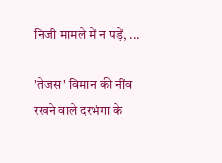निजी मामले में न पड़ें, ...

'तेजस' विमान की नींव रखने वाले दरभंगा के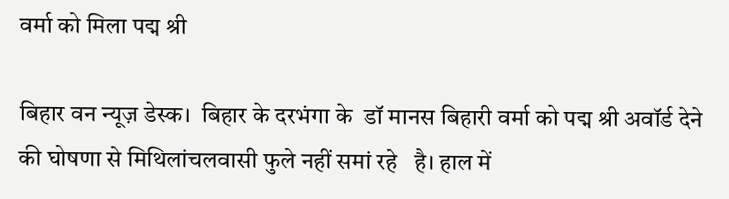वर्मा को मिला पद्म श्री

बिहार वन न्यूज़ डेस्क।  बिहार के दरभंगा के  डॉ मानस बिहारी वर्मा को पद्म श्री अवॉर्ड देने की घोषणा से मिथिलांचलवासी फुले नहीं समां रहे   है। हाल में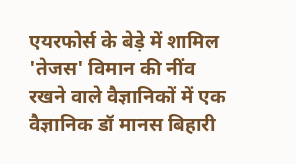एयरफोर्स के बेड़े में शामिल 'तेजस' विमान की नींव रखने वाले वैज्ञानिकों में एक वैज्ञानिक डॉ मानस बिहारी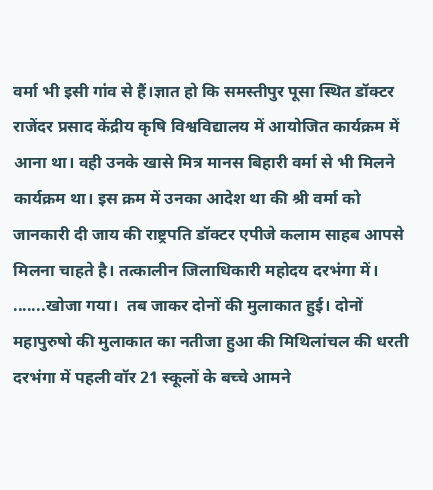वर्मा भी इसी गांव से हैं।ज्ञात हो कि समस्तीपुर पूसा स्थित डॉक्टर राजेंदर प्रसाद केंद्रीय कृषि विश्वविद्यालय में आयोजित कार्यक्रम में आना था। वही उनके खासे मित्र मानस बिहारी वर्मा से भी मिलने कार्यक्रम था। इस क्रम में उनका आदेश था की श्री वर्मा को जानकारी दी जाय की राष्ट्रपति डॉक्टर एपीजे कलाम साहब आपसे मिलना चाहते है। तत्कालीन जिलाधिकारी महोदय दरभंगा में। .......खोजा गया।  तब जाकर दोनों की मुलाकात हुई। दोनों महापुरुषो की मुलाकात का नतीजा हुआ की मिथिलांचल की धरती दरभंगा में पहली वॉर 21 स्कूलों के बच्चे आमने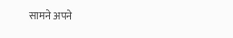सामने अपने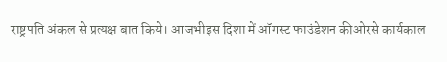राष्ट्रपति अंकल से प्रत्यक्ष बात किये। आजभीइस दिशा में ऑगस्ट फाउंडेशन कीओरसे कार्यकाल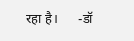रहा है।      -डॉ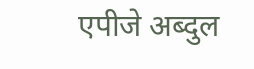एपीजे अब्दुल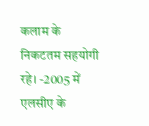कलाम के निकटतम सहयोगी रहे। -2005 में एलसीए के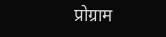प्रोग्राम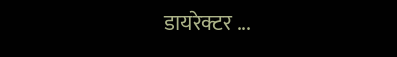डायरेक्टर ...